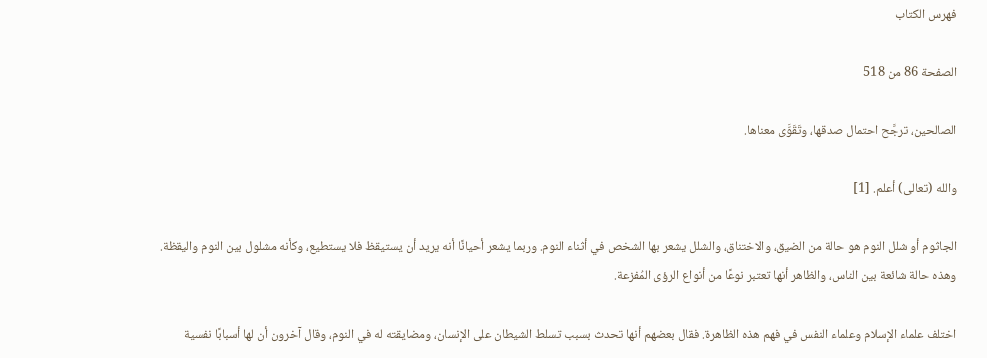فهرس الكتاب

الصفحة 86 من 518

الصالحين، ترجَّح احتمال صدقها، وتَقَوَّى معناها.

والله (تعالى) أعلم. [1]

الجاثوم أو شلل النوم هو حالة من الضيق، والاختناق، والشلل يشعر بها الشخص في أثناء النوم. وربما يشعر أحيانًا أنه يريد أن يستيقظ فلا يستطيع، وكأنه مشلول بين النوم واليقظة. وهذه حالة شائعة بين الناس، والظاهر أنها تعتبر نوعًا من أنواع الرؤى المُفزعة.

اختلف علماء الإسلام وعلماء النفس في فهم هذه الظاهرة. فقال بعضهم أنها تحدث بسبب تسلط الشيطان على الإنسان، ومضايقته له في النوم، وقال آخرون أن لها أسبابًا نفسية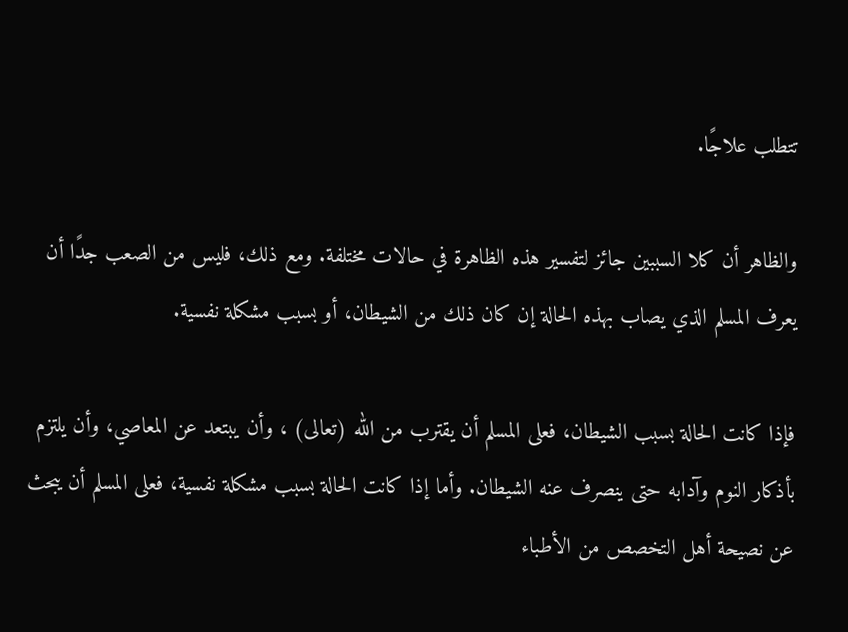تتطلب علاجًا.

والظاهر أن كلا السببين جائز لتفسير هذه الظاهرة في حالات مختلفة. ومع ذلك، فليس من الصعب جدًا أن يعرف المسلم الذي يصاب بهذه الحالة إن كان ذلك من الشيطان، أو بسبب مشكلة نفسية.

فإذا كانت الحالة بسبب الشيطان، فعلى المسلم أن يقترب من الله (تعالى) ، وأن يبتعد عن المعاصي، وأن يلتزم بأذكار النوم وآدابه حتى ينصرف عنه الشيطان. وأما إذا كانت الحالة بسبب مشكلة نفسية، فعلى المسلم أن يبحث عن نصيحة أهل التخصص من الأطباء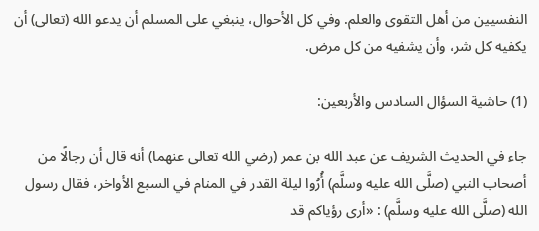النفسيين من أهل التقوى والعلم. وفي كل الأحوال، ينبغي على المسلم أن يدعو الله (تعالى) أن يكفيه كل شر، وأن يشفيه من كل مرض.

(1) حاشية السؤال السادس والأربعين:

جاء في الحديث الشريف عن عبد الله بن عمر (رضي الله تعالى عنهما) أنه قال أن رجالًا من أصحاب النبي (صلَّى الله عليه وسلَّم) أُرُوا ليلة القدر في المنام في السبع الأواخر، فقال رسول الله (صلَّى الله عليه وسلَّم) : «أرى رؤياكم قد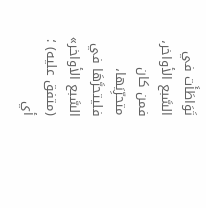تَوَاطَأَت في السَّبع الأواخر، فمن كان متحرِّيَها، فليتحرَّهَا في السَّبع الأواخر» (متفق عليه) ؛ أي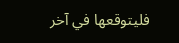فليتوقعها في آخر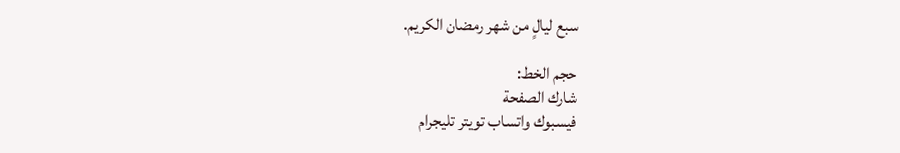سبع ليالٍ من شهر رمضان الكريم.

حجم الخط:
شارك الصفحة
فيسبوك واتساب تويتر تليجرام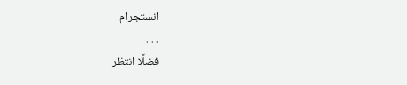انستجرام
. . .
فضلًا انتظر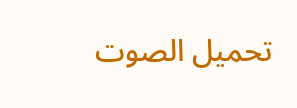تحميل الصوت